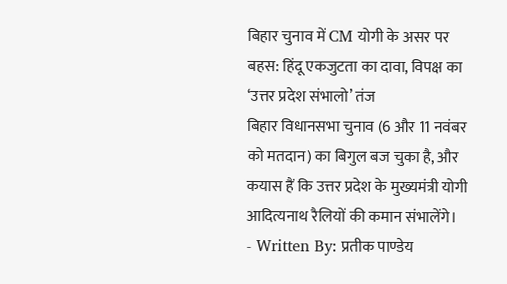बिहार चुनाव में CM योगी के असर पर बहस: हिंदू एकजुटता का दावा, विपक्ष का ‘उत्तर प्रदेश संभालो’ तंज
बिहार विधानसभा चुनाव (6 और 11 नवंबर को मतदान) का बिगुल बज चुका है, और कयास हैं कि उत्तर प्रदेश के मुख्यमंत्री योगी आदित्यनाथ रैलियों की कमान संभालेंगे।
- Written By: प्रतीक पाण्डेय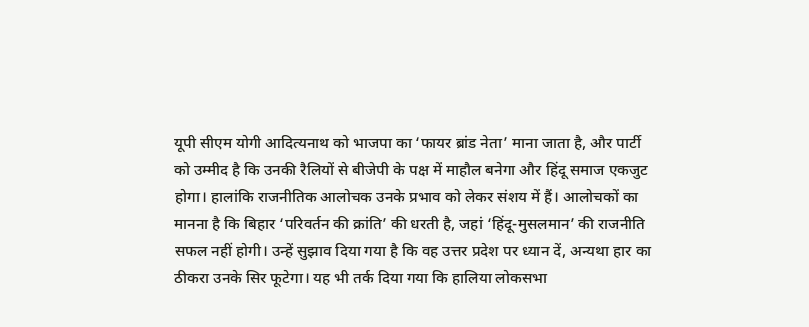यूपी सीएम योगी आदित्यनाथ को भाजपा का ‘फायर ब्रांड नेता’ माना जाता है, और पार्टी को उम्मीद है कि उनकी रैलियों से बीजेपी के पक्ष में माहौल बनेगा और हिंदू समाज एकजुट होगा। हालांकि राजनीतिक आलोचक उनके प्रभाव को लेकर संशय में हैं। आलोचकों का मानना है कि बिहार ‘परिवर्तन की क्रांति’ की धरती है, जहां ‘हिंदू-मुसलमान’ की राजनीति सफल नहीं होगी। उन्हें सुझाव दिया गया है कि वह उत्तर प्रदेश पर ध्यान दें, अन्यथा हार का ठीकरा उनके सिर फूटेगा। यह भी तर्क दिया गया कि हालिया लोकसभा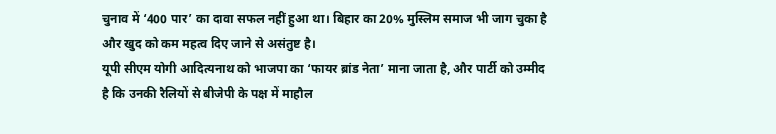चुनाव में ‘400 पार’ का दावा सफल नहीं हुआ था। बिहार का 20% मुस्लिम समाज भी जाग चुका है और खुद को कम महत्व दिए जाने से असंतुष्ट है।
यूपी सीएम योगी आदित्यनाथ को भाजपा का ‘फायर ब्रांड नेता’ माना जाता है, और पार्टी को उम्मीद है कि उनकी रैलियों से बीजेपी के पक्ष में माहौल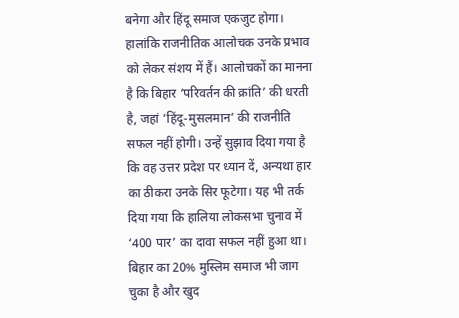बनेगा और हिंदू समाज एकजुट होगा। हालांकि राजनीतिक आलोचक उनके प्रभाव को लेकर संशय में हैं। आलोचकों का मानना है कि बिहार ‘परिवर्तन की क्रांति’ की धरती है, जहां ‘हिंदू-मुसलमान’ की राजनीति सफल नहीं होगी। उन्हें सुझाव दिया गया है कि वह उत्तर प्रदेश पर ध्यान दें, अन्यथा हार का ठीकरा उनके सिर फूटेगा। यह भी तर्क दिया गया कि हालिया लोकसभा चुनाव में ‘400 पार’ का दावा सफल नहीं हुआ था। बिहार का 20% मुस्लिम समाज भी जाग चुका है और खुद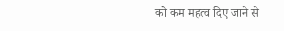को कम महत्व दिए जाने से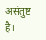असंतुष्ट है।